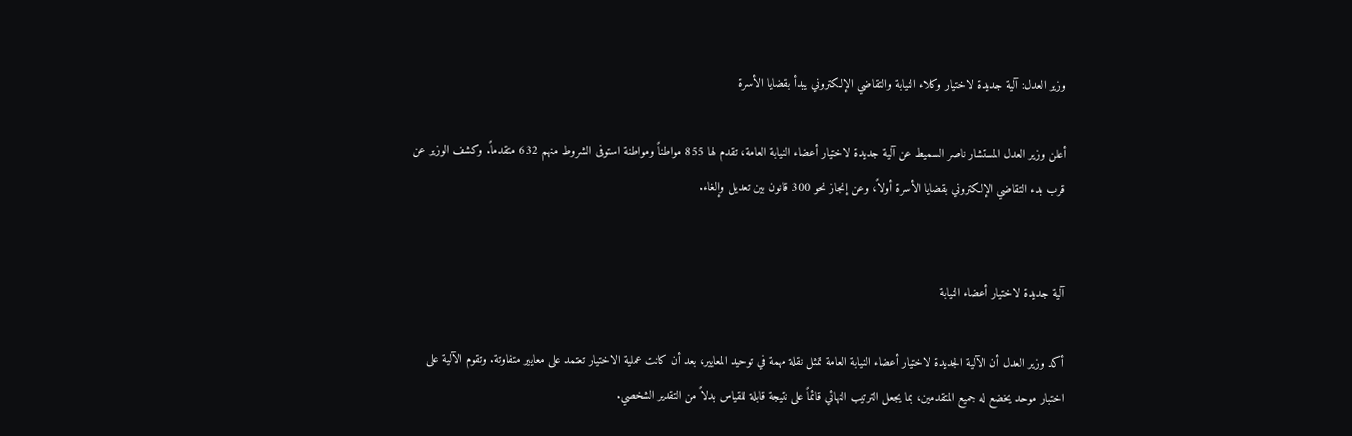وزير العدل: آلية جديدة لاختيار وكلاء النيابة والتقاضي الإلكتروني يبدأ بقضايا الأسرة

أعلن وزير العدل المستشار ناصر السميط عن آلية جديدة لاختيار أعضاء النيابة العامة، تقدم لها 855 مواطناً ومواطنة استوفى الشروط منهم 632 متقدماً. وكشف الوزير عن قرب بدء التقاضي الإلكتروني بقضايا الأسرة أولاً، وعن إنجاز نحو 300 قانون بين تعديل وإلغاء.


آلية جديدة لاختيار أعضاء النيابة

أكد وزير العدل أن الآلية الجديدة لاختيار أعضاء النيابة العامة تمثل نقلة مهمة في توحيد المعايير، بعد أن كانت عملية الاختيار تعتمد على معايير متفاوتة. وتقوم الآلية على اختبار موحد يخضع له جميع المتقدمين، بما يجعل الترتيب النهائي قائماً على نتيجة قابلة للقياس بدلاً من التقدير الشخصي.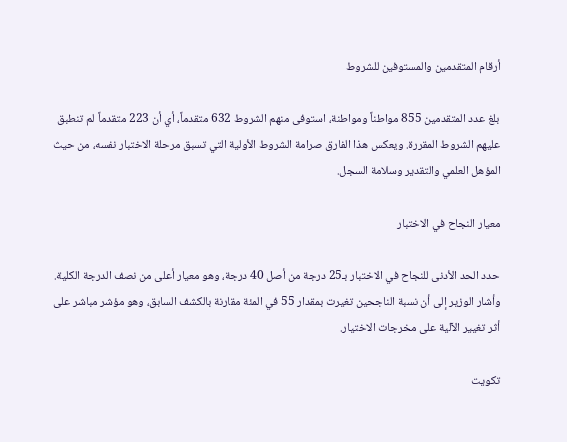أرقام المتقدمين والمستوفين للشروط

بلغ عدد المتقدمين 855 مواطناً ومواطنة، استوفى منهم الشروط 632 متقدماً، أي أن 223 متقدماً لم تنطبق عليهم الشروط المقررة. ويعكس هذا الفارق صرامة الشروط الأولية التي تسبق مرحلة الاختبار نفسه، من حيث المؤهل العلمي والتقدير وسلامة السجل.

معيار النجاح في الاختبار

حدد الحد الأدنى للنجاح في الاختبار بـ25 درجة من أصل 40 درجة، وهو معيار أعلى من نصف الدرجة الكلية. وأشار الوزير إلى أن نسبة الناجحين تغيرت بمقدار 55 في المئة مقارنة بالكشف السابق، وهو مؤشر مباشر على أثر تغيير الآلية على مخرجات الاختيار.

تكويت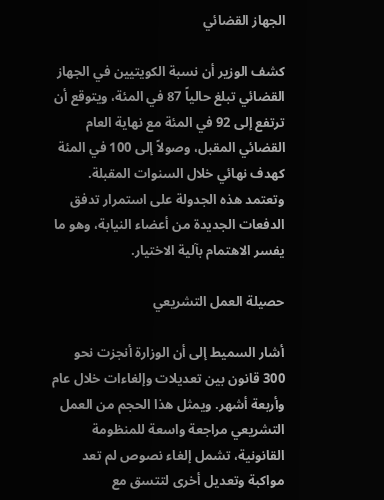الجهاز القضائي

كشف الوزير أن نسبة الكويتيين في الجهاز القضائي تبلغ حالياً 87 في المئة، ويتوقع أن ترتفع إلى 92 في المئة مع نهاية العام القضائي المقبل، وصولاً إلى 100 في المئة كهدف نهائي خلال السنوات المقبلة. وتعتمد هذه الجدولة على استمرار تدفق الدفعات الجديدة من أعضاء النيابة، وهو ما يفسر الاهتمام بآلية الاختيار.

حصيلة العمل التشريعي

أشار السميط إلى أن الوزارة أنجزت نحو 300 قانون بين تعديلات وإلغاءات خلال عام وأربعة أشهر. ويمثل هذا الحجم من العمل التشريعي مراجعة واسعة للمنظومة القانونية، تشمل إلغاء نصوص لم تعد مواكبة وتعديل أخرى لتتسق مع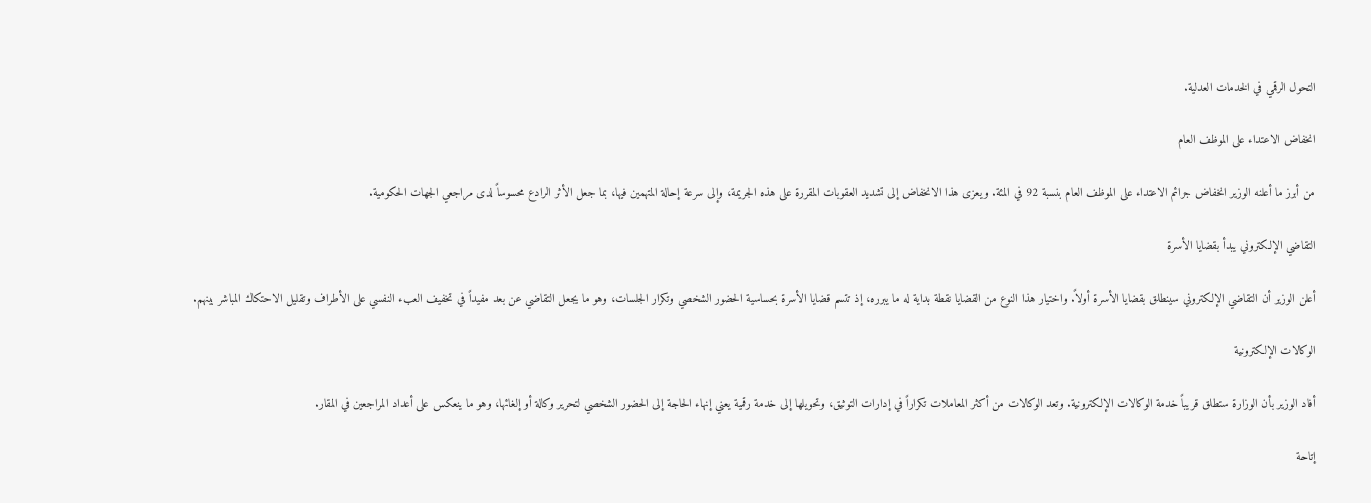التحول الرقمي في الخدمات العدلية.

انخفاض الاعتداء على الموظف العام

من أبرز ما أعلنه الوزير انخفاض جرائم الاعتداء على الموظف العام بنسبة 92 في المئة. ويعزى هذا الانخفاض إلى تشديد العقوبات المقررة على هذه الجريمة، وإلى سرعة إحالة المتهمين فيها، بما جعل الأثر الرادع محسوساً لدى مراجعي الجهات الحكومية.

التقاضي الإلكتروني يبدأ بقضايا الأسرة

أعلن الوزير أن التقاضي الإلكتروني سينطلق بقضايا الأسرة أولاً. واختيار هذا النوع من القضايا نقطة بداية له ما يبرره، إذ تتسم قضايا الأسرة بحساسية الحضور الشخصي وتكرار الجلسات، وهو ما يجعل التقاضي عن بعد مفيداً في تخفيف العبء النفسي على الأطراف وتقليل الاحتكاك المباشر بينهم.

الوكالات الإلكترونية

أفاد الوزير بأن الوزارة ستطلق قريباً خدمة الوكالات الإلكترونية. وتعد الوكالات من أكثر المعاملات تكراراً في إدارات التوثيق، وتحويلها إلى خدمة رقمية يعني إنهاء الحاجة إلى الحضور الشخصي لتحرير وكالة أو إلغائها، وهو ما ينعكس على أعداد المراجعين في المقار.

إتاحة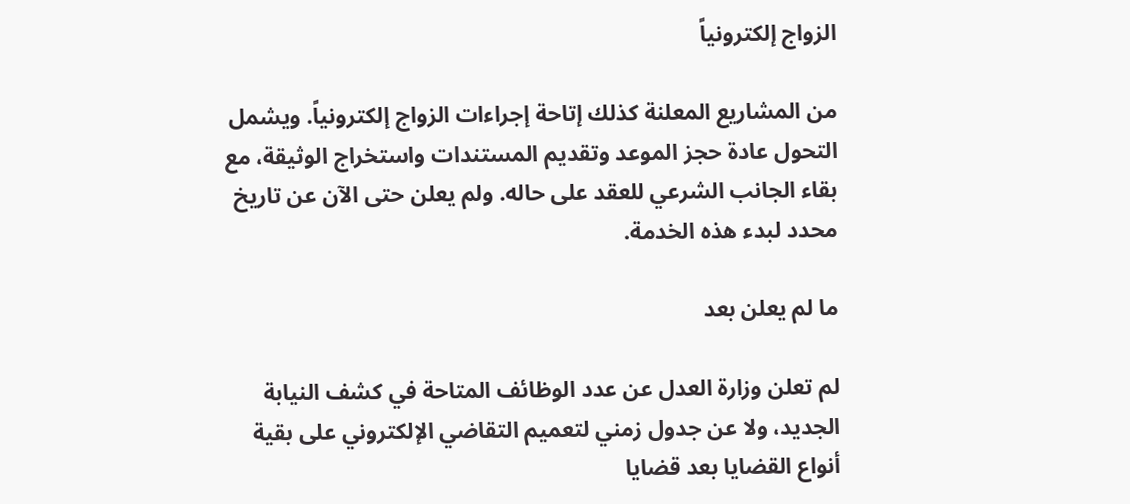الزواج إلكترونياً

من المشاريع المعلنة كذلك إتاحة إجراءات الزواج إلكترونياً. ويشمل التحول عادة حجز الموعد وتقديم المستندات واستخراج الوثيقة، مع بقاء الجانب الشرعي للعقد على حاله. ولم يعلن حتى الآن عن تاريخ محدد لبدء هذه الخدمة.

ما لم يعلن بعد

لم تعلن وزارة العدل عن عدد الوظائف المتاحة في كشف النيابة الجديد، ولا عن جدول زمني لتعميم التقاضي الإلكتروني على بقية أنواع القضايا بعد قضايا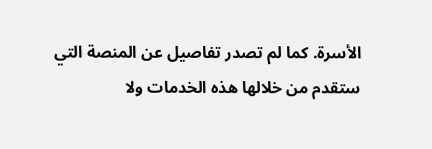الأسرة. كما لم تصدر تفاصيل عن المنصة التي ستقدم من خلالها هذه الخدمات ولا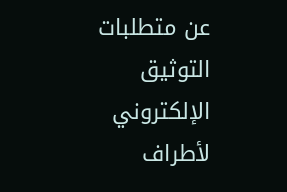عن متطلبات التوثيق الإلكتروني لأطراف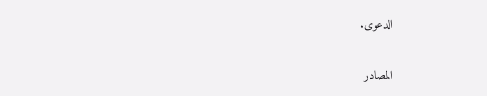الدعوى.

المصادر